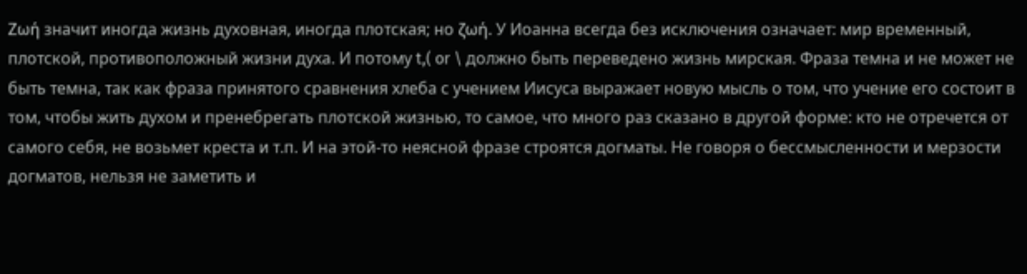Ζωή значит иногда жизнь духовная, иногда плотская; но ζωή. У Иоанна всегда без исключения означает: мир временный, плотской, противоположный жизни духа. И потому t,( or \ должно быть переведено жизнь мирская. Фраза темна и не может не быть темна, так как фраза принятого сравнения хлеба с учением Иисуса выражает новую мысль о том, что учение его состоит в том, чтобы жить духом и пренебрегать плотской жизнью, то самое, что много раз сказано в другой форме: кто не отречется от самого себя, не возьмет креста и т.п. И на этой-то неясной фразе строятся догматы. Не говоря о бессмысленности и мерзости догматов, нельзя не заметить и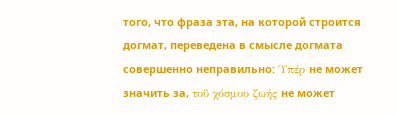того, что фраза эта, на которой строится догмат, переведена в смысле догмата совершенно неправильно: ΄Υπέρ не может значить за, τοΰ χόσμου ζωής не может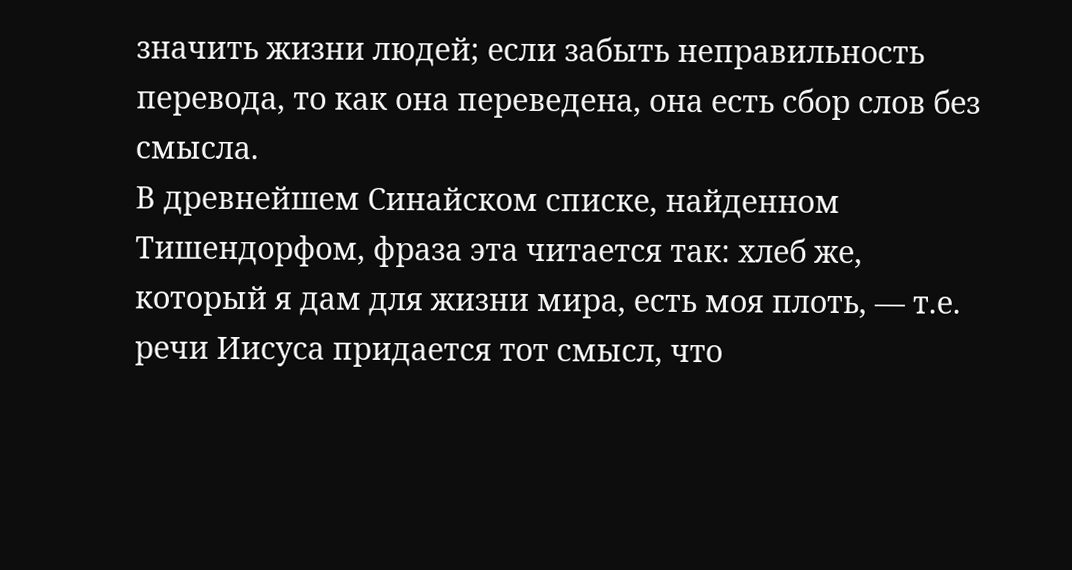значить жизни людей; если забыть неправильность перевода, то как она переведена, она есть сбор слов без смысла.
В древнейшем Синайском списке, найденном Тишендорфом, фраза эта читается так: хлеб же, который я дам для жизни мира, есть моя плоть, — т.е. речи Иисуса придается тот смысл, что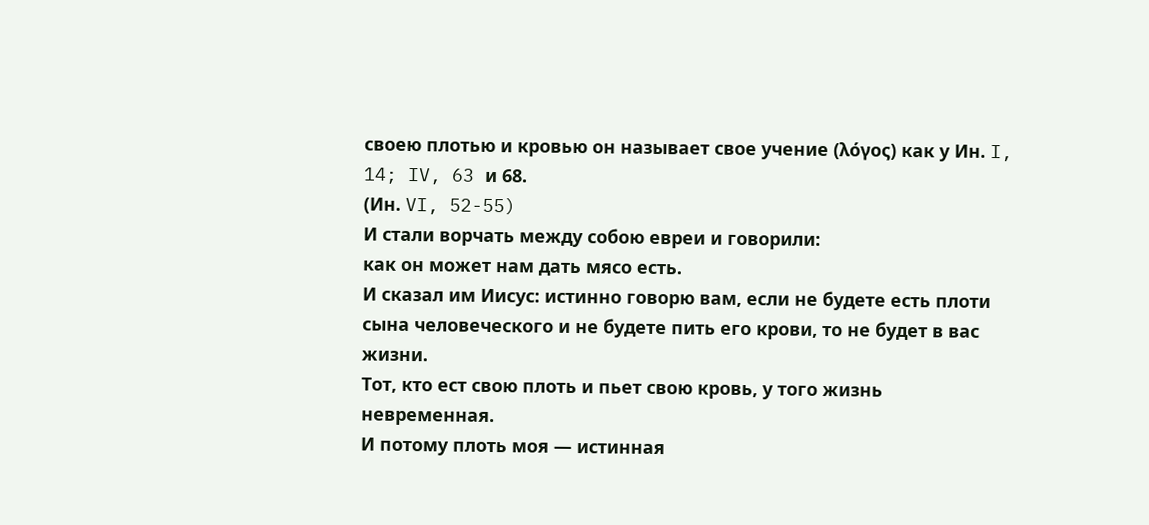своею плотью и кровью он называет свое учение (λόγος) как у Ин. I, 14; IV, 63 и 68.
(Ин. VI, 52-55)
И стали ворчать между собою евреи и говорили:
как он может нам дать мясо есть.
И сказал им Иисус: истинно говорю вам, если не будете есть плоти сына человеческого и не будете пить его крови, то не будет в вас жизни.
Тот, кто ест свою плоть и пьет свою кровь, у того жизнь невременная.
И потому плоть моя — истинная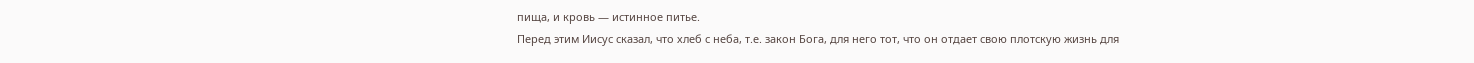пища, и кровь — истинное питье.
Перед этим Иисус сказал, что хлеб с неба, т.е. закон Бога, для него тот, что он отдает свою плотскую жизнь для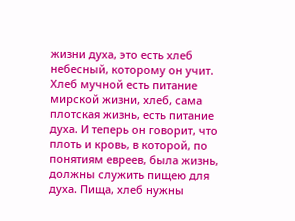жизни духа, это есть хлеб небесный, которому он учит. Хлеб мучной есть питание мирской жизни, хлеб, сама плотская жизнь, есть питание духа. И теперь он говорит, что плоть и кровь, в которой, по понятиям евреев, была жизнь, должны служить пищею для духа. Пища, хлеб нужны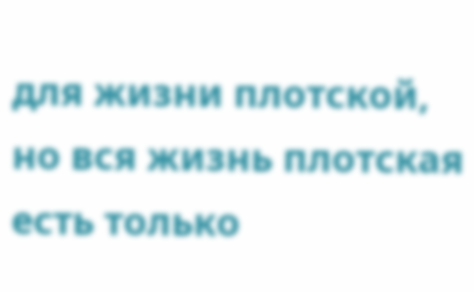для жизни плотской, но вся жизнь плотская есть только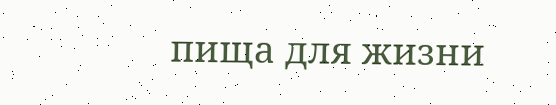пища для жизни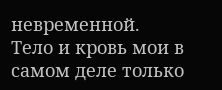невременной.
Тело и кровь мои в самом деле только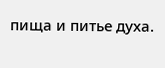пища и питье духа.